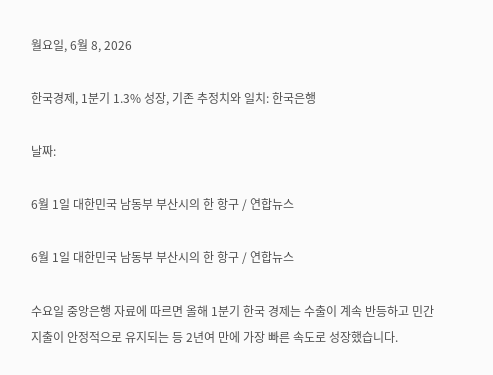월요일, 6월 8, 2026

한국경제, 1분기 1.3% 성장, 기존 추정치와 일치: 한국은행

날짜:

6월 1일 대한민국 남동부 부산시의 한 항구 / 연합뉴스

6월 1일 대한민국 남동부 부산시의 한 항구 / 연합뉴스

수요일 중앙은행 자료에 따르면 올해 1분기 한국 경제는 수출이 계속 반등하고 민간 지출이 안정적으로 유지되는 등 2년여 만에 가장 빠른 속도로 성장했습니다.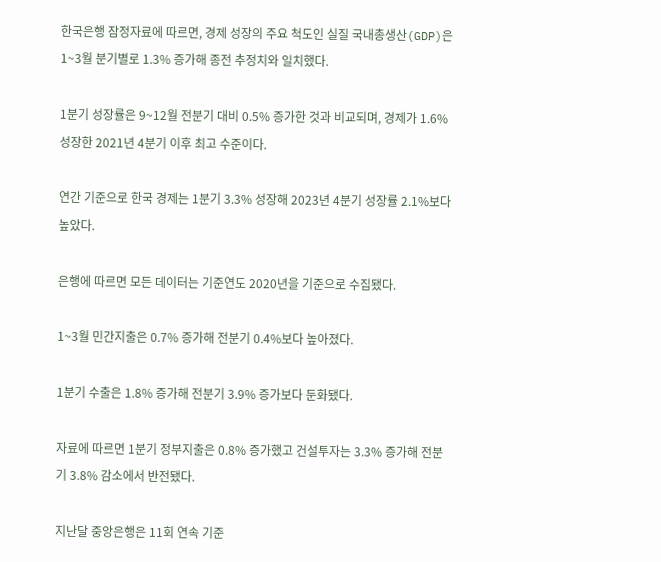한국은행 잠정자료에 따르면, 경제 성장의 주요 척도인 실질 국내총생산(GDP)은 1~3월 분기별로 1.3% 증가해 종전 추정치와 일치했다.

1분기 성장률은 9~12월 전분기 대비 0.5% 증가한 것과 비교되며, 경제가 1.6% 성장한 2021년 4분기 이후 최고 수준이다.

연간 기준으로 한국 경제는 1분기 3.3% 성장해 2023년 4분기 성장률 2.1%보다 높았다.

은행에 따르면 모든 데이터는 기준연도 2020년을 기준으로 수집됐다.

1~3월 민간지출은 0.7% 증가해 전분기 0.4%보다 높아졌다.

1분기 수출은 1.8% 증가해 전분기 3.9% 증가보다 둔화됐다.

자료에 따르면 1분기 정부지출은 0.8% 증가했고 건설투자는 3.3% 증가해 전분기 3.8% 감소에서 반전됐다.

지난달 중앙은행은 11회 연속 기준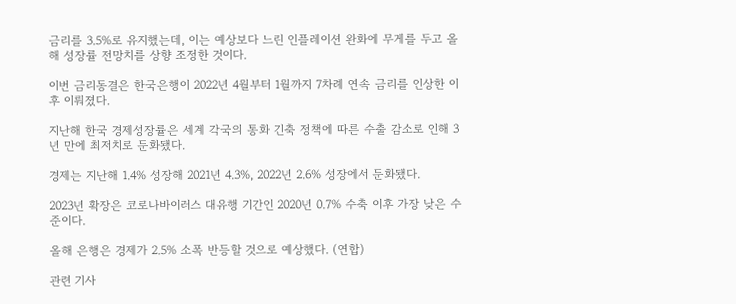금리를 3.5%로 유지했는데, 이는 예상보다 느린 인플레이션 완화에 무게를 두고 올해 성장률 전망치를 상향 조정한 것이다.

이번 금리동결은 한국은행이 2022년 4월부터 1월까지 7차례 연속 금리를 인상한 이후 이뤄졌다.

지난해 한국 경제성장률은 세계 각국의 통화 긴축 정책에 따른 수출 감소로 인해 3년 만에 최저치로 둔화됐다.

경제는 지난해 1.4% 성장해 2021년 4.3%, 2022년 2.6% 성장에서 둔화됐다.

2023년 확장은 코로나바이러스 대유행 기간인 2020년 0.7% 수축 이후 가장 낮은 수준이다.

올해 은행은 경제가 2.5% 소폭 반등할 것으로 예상했다. (연합)

관련 기사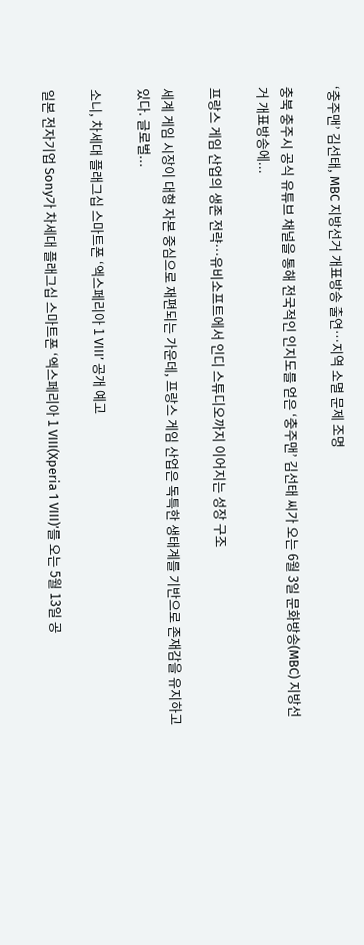‘충주맨’ 김선태, MBC 지방선거 개표방송 출연…지역 소멸 문제 조명

충북 충주시 공식 유튜브 채널을 통해 전국적인 인지도를 얻은 ‘충주맨’ 김선태 씨가 오는 6월 3일 문화방송(MBC) 지방선거 개표방송에...

프랑스 게임 산업의 생존 전략…유비소프트에서 인디 스튜디오까지 이어지는 성장 구조

세계 게임 시장이 대형 자본 중심으로 재편되는 가운데, 프랑스 게임 산업은 독특한 생태계를 기반으로 존재감을 유지하고 있다. 글로벌...

소니, 차세대 플래그십 스마트폰 ‘엑스페리아 1 VIII’ 공개 예고

일본 전자기업 Sony가 차세대 플래그십 스마트폰 ‘엑스페리아 1 VIII(Xperia 1 VIII)’를 오는 5월 13일 공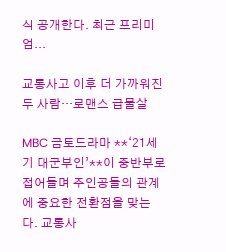식 공개한다. 최근 프리미엄...

교통사고 이후 더 가까워진 두 사람…로맨스 급물살

MBC 금토드라마 **‘21세기 대군부인’**이 중반부로 접어들며 주인공들의 관계에 중요한 전환점을 맞는다. 교통사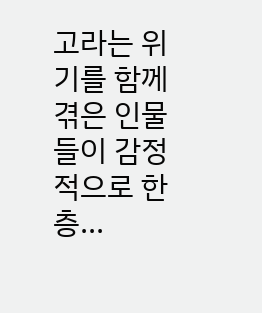고라는 위기를 함께 겪은 인물들이 감정적으로 한층...